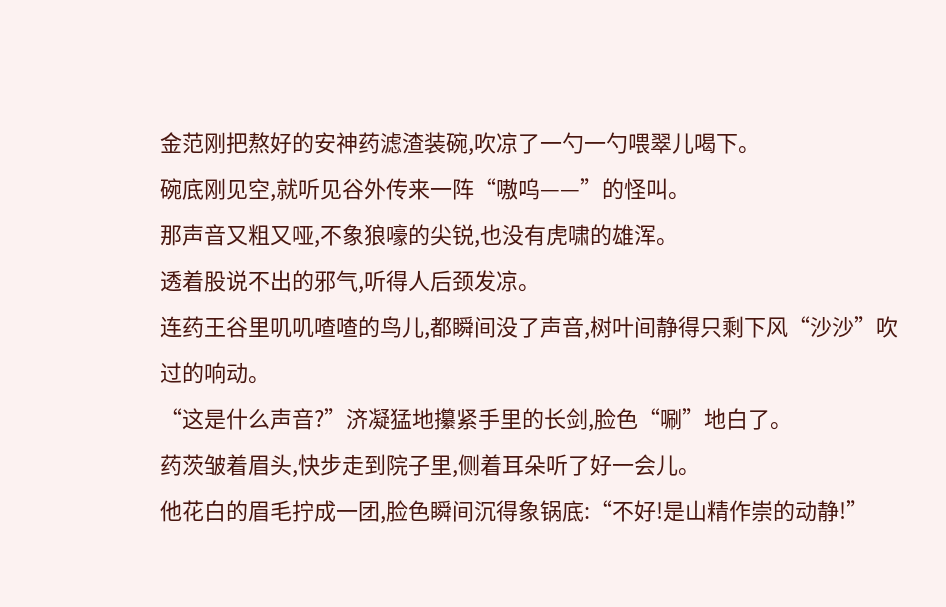金范刚把熬好的安神药滤渣装碗,吹凉了一勺一勺喂翠儿喝下。
碗底刚见空,就听见谷外传来一阵“嗷呜——”的怪叫。
那声音又粗又哑,不象狼嚎的尖锐,也没有虎啸的雄浑。
透着股说不出的邪气,听得人后颈发凉。
连药王谷里叽叽喳喳的鸟儿,都瞬间没了声音,树叶间静得只剩下风“沙沙”吹过的响动。
“这是什么声音?”济凝猛地攥紧手里的长剑,脸色“唰”地白了。
药茨皱着眉头,快步走到院子里,侧着耳朵听了好一会儿。
他花白的眉毛拧成一团,脸色瞬间沉得象锅底:“不好!是山精作崇的动静!”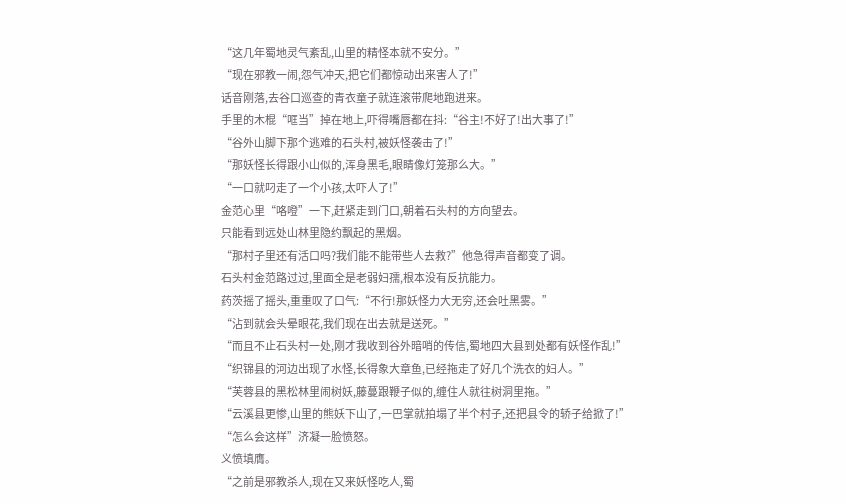“这几年蜀地灵气紊乱,山里的精怪本就不安分。”
“现在邪教一闹,怨气冲天,把它们都惊动出来害人了!”
话音刚落,去谷口巡查的青衣童子就连滚带爬地跑进来。
手里的木棍“哐当”掉在地上,吓得嘴唇都在抖:“谷主!不好了!出大事了!”
“谷外山脚下那个逃难的石头村,被妖怪袭击了!”
“那妖怪长得跟小山似的,浑身黑毛,眼睛像灯笼那么大。”
“一口就叼走了一个小孩,太吓人了!”
金范心里“咯噔”一下,赶紧走到门口,朝着石头村的方向望去。
只能看到远处山林里隐约飘起的黑烟。
“那村子里还有活口吗?我们能不能带些人去救?”他急得声音都变了调。
石头村金范路过过,里面全是老弱妇孺,根本没有反抗能力。
药茨摇了摇头,重重叹了口气:“不行!那妖怪力大无穷,还会吐黑雾。”
“沾到就会头晕眼花,我们现在出去就是送死。”
“而且不止石头村一处,刚才我收到谷外暗哨的传信,蜀地四大县到处都有妖怪作乱!”
“织锦县的河边出现了水怪,长得象大章鱼,已经拖走了好几个洗衣的妇人。”
“芙蓉县的黑松林里闹树妖,藤蔓跟鞭子似的,缠住人就往树洞里拖。”
“云溪县更惨,山里的熊妖下山了,一巴掌就拍塌了半个村子,还把县令的轿子给掀了!”
“怎么会这样”济凝一脸愤怒。
义愤填膺。
“之前是邪教杀人,现在又来妖怪吃人,蜀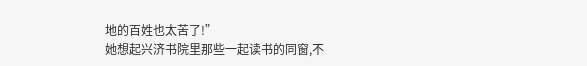地的百姓也太苦了!”
她想起兴济书院里那些一起读书的同窗,不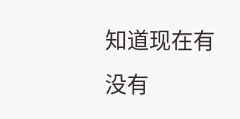知道现在有没有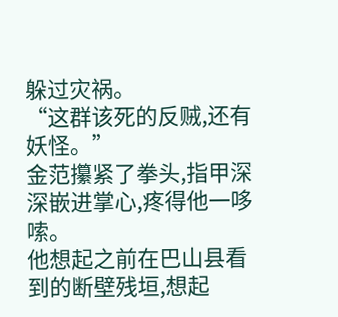躲过灾祸。
“这群该死的反贼,还有妖怪。”
金范攥紧了拳头,指甲深深嵌进掌心,疼得他一哆嗦。
他想起之前在巴山县看到的断壁残垣,想起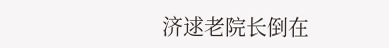济逑老院长倒在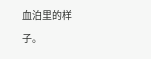血泊里的样子。